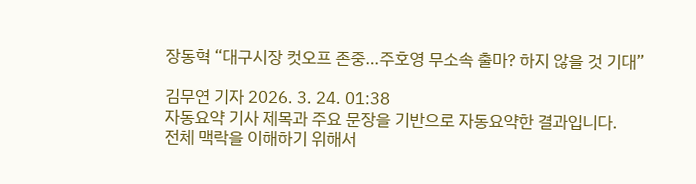장동혁 “대구시장 컷오프 존중…주호영 무소속 출마? 하지 않을 것 기대”

김무연 기자 2026. 3. 24. 01:38
자동요약 기사 제목과 주요 문장을 기반으로 자동요약한 결과입니다.
전체 맥락을 이해하기 위해서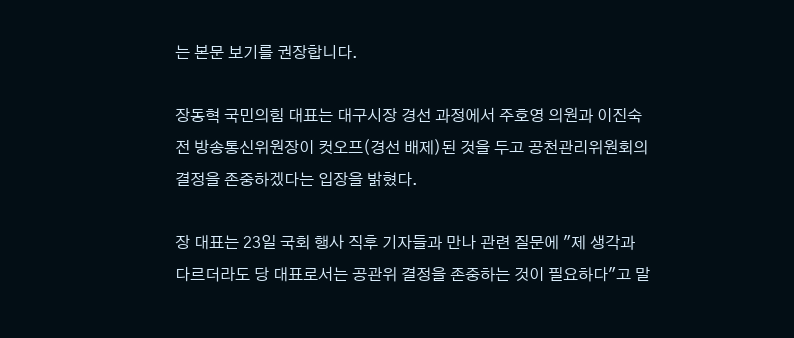는 본문 보기를 권장합니다.

장동혁 국민의힘 대표는 대구시장 경선 과정에서 주호영 의원과 이진숙 전 방송통신위원장이 컷오프(경선 배제)된 것을 두고 공천관리위원회의 결정을 존중하겠다는 입장을 밝혔다.

장 대표는 23일 국회 행사 직후 기자들과 만나 관련 질문에 "제 생각과 다르더라도 당 대표로서는 공관위 결정을 존중하는 것이 필요하다"고 말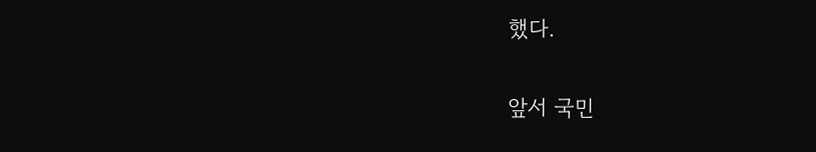했다.

앞서 국민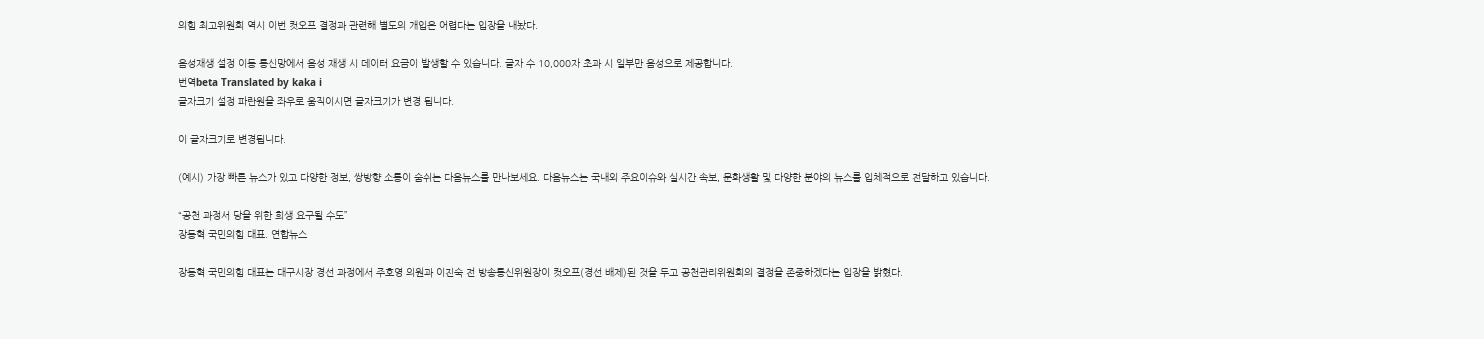의힘 최고위원회 역시 이번 컷오프 결정과 관련해 별도의 개입은 어렵다는 입장을 내놨다.

음성재생 설정 이동 통신망에서 음성 재생 시 데이터 요금이 발생할 수 있습니다. 글자 수 10,000자 초과 시 일부만 음성으로 제공합니다.
번역beta Translated by kaka i
글자크기 설정 파란원을 좌우로 움직이시면 글자크기가 변경 됩니다.

이 글자크기로 변경됩니다.

(예시) 가장 빠른 뉴스가 있고 다양한 정보, 쌍방향 소통이 숨쉬는 다음뉴스를 만나보세요. 다음뉴스는 국내외 주요이슈와 실시간 속보, 문화생활 및 다양한 분야의 뉴스를 입체적으로 전달하고 있습니다.

“공천 과정서 당을 위한 희생 요구될 수도”
장동혁 국민의힘 대표. 연합뉴스

장동혁 국민의힘 대표는 대구시장 경선 과정에서 주호영 의원과 이진숙 전 방송통신위원장이 컷오프(경선 배제)된 것을 두고 공천관리위원회의 결정을 존중하겠다는 입장을 밝혔다.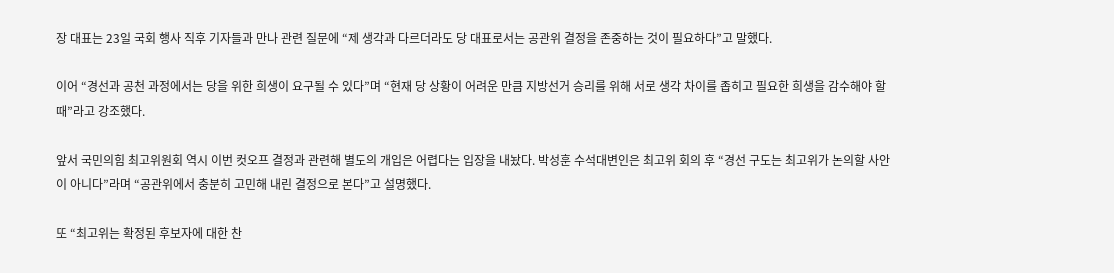장 대표는 23일 국회 행사 직후 기자들과 만나 관련 질문에 “제 생각과 다르더라도 당 대표로서는 공관위 결정을 존중하는 것이 필요하다”고 말했다.

이어 “경선과 공천 과정에서는 당을 위한 희생이 요구될 수 있다”며 “현재 당 상황이 어려운 만큼 지방선거 승리를 위해 서로 생각 차이를 좁히고 필요한 희생을 감수해야 할 때”라고 강조했다.

앞서 국민의힘 최고위원회 역시 이번 컷오프 결정과 관련해 별도의 개입은 어렵다는 입장을 내놨다. 박성훈 수석대변인은 최고위 회의 후 “경선 구도는 최고위가 논의할 사안이 아니다”라며 “공관위에서 충분히 고민해 내린 결정으로 본다”고 설명했다.

또 “최고위는 확정된 후보자에 대한 찬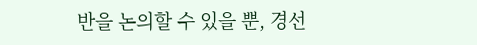반을 논의할 수 있을 뿐, 경선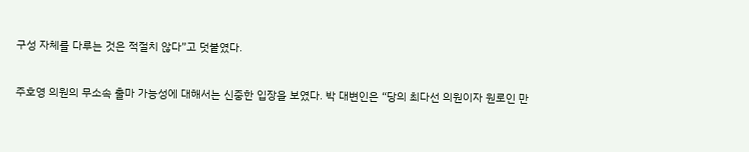구성 자체를 다루는 것은 적절치 않다”고 덧붙였다.

주호영 의원의 무소속 출마 가능성에 대해서는 신중한 입장을 보였다. 박 대변인은 “당의 최다선 의원이자 원로인 만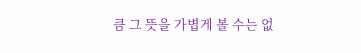큼 그 뜻을 가볍게 볼 수는 없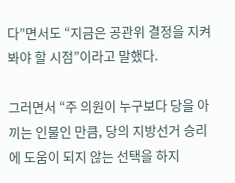다”면서도 “지금은 공관위 결정을 지켜봐야 할 시점”이라고 말했다.

그러면서 “주 의원이 누구보다 당을 아끼는 인물인 만큼, 당의 지방선거 승리에 도움이 되지 않는 선택을 하지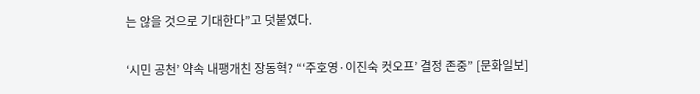는 않을 것으로 기대한다”고 덧붙였다.

‘시민 공천’ 약속 내팽개친 장동혁? “‘주호영·이진숙 컷오프’ 결정 존중” [문화일보]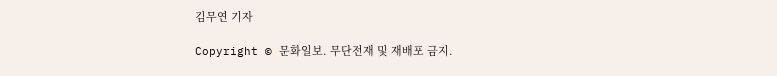김무연 기자

Copyright © 문화일보. 무단전재 및 재배포 금지.